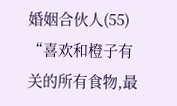婚姻合伙人(55)
“喜欢和橙子有关的所有食物,最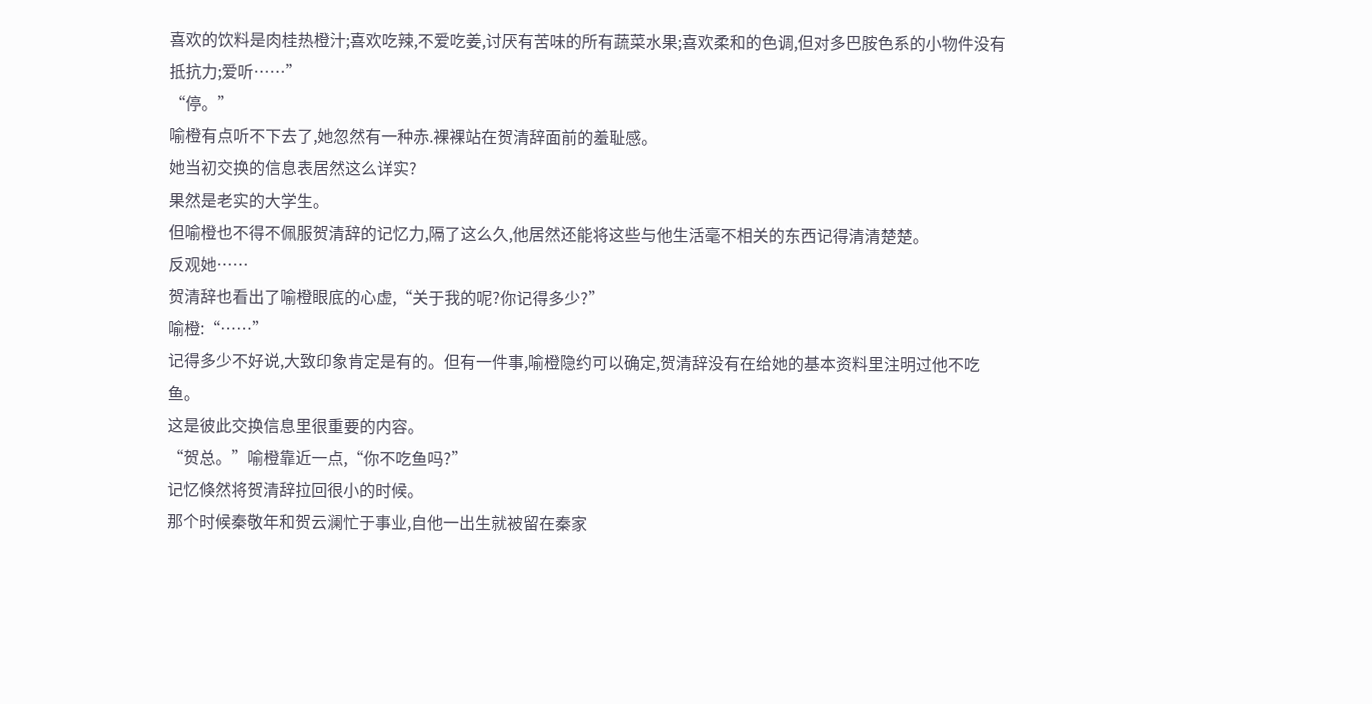喜欢的饮料是肉桂热橙汁;喜欢吃辣,不爱吃姜,讨厌有苦味的所有蔬菜水果;喜欢柔和的色调,但对多巴胺色系的小物件没有抵抗力;爱听……”
“停。”
喻橙有点听不下去了,她忽然有一种赤.裸裸站在贺清辞面前的羞耻感。
她当初交换的信息表居然这么详实?
果然是老实的大学生。
但喻橙也不得不佩服贺清辞的记忆力,隔了这么久,他居然还能将这些与他生活毫不相关的东西记得清清楚楚。
反观她……
贺清辞也看出了喻橙眼底的心虚,“关于我的呢?你记得多少?”
喻橙:“……”
记得多少不好说,大致印象肯定是有的。但有一件事,喻橙隐约可以确定,贺清辞没有在给她的基本资料里注明过他不吃鱼。
这是彼此交换信息里很重要的内容。
“贺总。”喻橙靠近一点,“你不吃鱼吗?”
记忆倏然将贺清辞拉回很小的时候。
那个时候秦敬年和贺云澜忙于事业,自他一出生就被留在秦家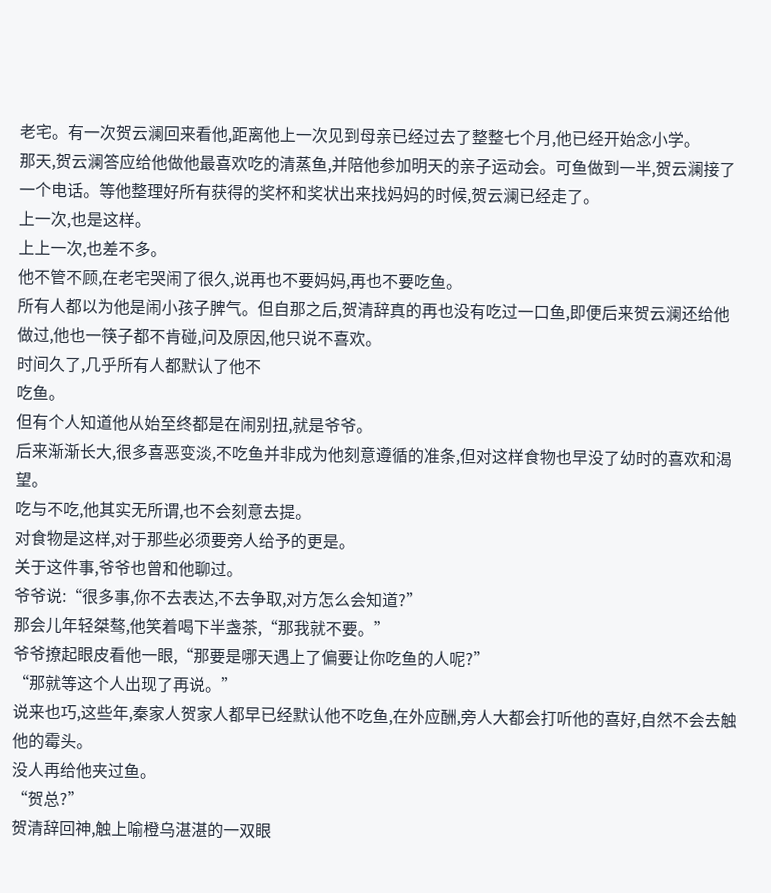老宅。有一次贺云澜回来看他,距离他上一次见到母亲已经过去了整整七个月,他已经开始念小学。
那天,贺云澜答应给他做他最喜欢吃的清蒸鱼,并陪他参加明天的亲子运动会。可鱼做到一半,贺云澜接了一个电话。等他整理好所有获得的奖杯和奖状出来找妈妈的时候,贺云澜已经走了。
上一次,也是这样。
上上一次,也差不多。
他不管不顾,在老宅哭闹了很久,说再也不要妈妈,再也不要吃鱼。
所有人都以为他是闹小孩子脾气。但自那之后,贺清辞真的再也没有吃过一口鱼,即便后来贺云澜还给他做过,他也一筷子都不肯碰,问及原因,他只说不喜欢。
时间久了,几乎所有人都默认了他不
吃鱼。
但有个人知道他从始至终都是在闹别扭,就是爷爷。
后来渐渐长大,很多喜恶变淡,不吃鱼并非成为他刻意遵循的准条,但对这样食物也早没了幼时的喜欢和渴望。
吃与不吃,他其实无所谓,也不会刻意去提。
对食物是这样,对于那些必须要旁人给予的更是。
关于这件事,爷爷也曾和他聊过。
爷爷说:“很多事,你不去表达,不去争取,对方怎么会知道?”
那会儿年轻桀骜,他笑着喝下半盏茶,“那我就不要。”
爷爷撩起眼皮看他一眼,“那要是哪天遇上了偏要让你吃鱼的人呢?”
“那就等这个人出现了再说。”
说来也巧,这些年,秦家人贺家人都早已经默认他不吃鱼,在外应酬,旁人大都会打听他的喜好,自然不会去触他的霉头。
没人再给他夹过鱼。
“贺总?”
贺清辞回神,触上喻橙乌湛湛的一双眼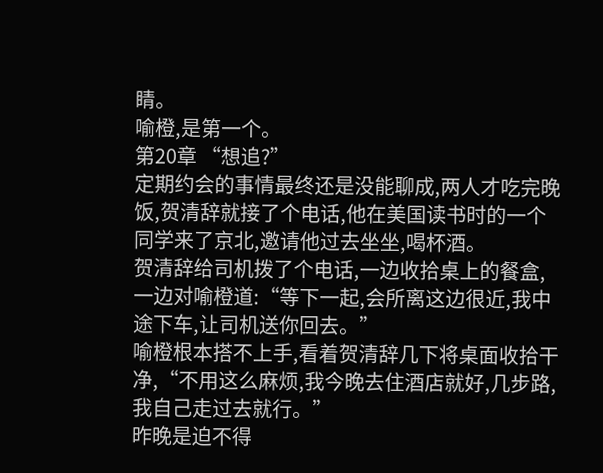睛。
喻橙,是第一个。
第20章 “想追?”
定期约会的事情最终还是没能聊成,两人才吃完晚饭,贺清辞就接了个电话,他在美国读书时的一个同学来了京北,邀请他过去坐坐,喝杯酒。
贺清辞给司机拨了个电话,一边收拾桌上的餐盒,一边对喻橙道:“等下一起,会所离这边很近,我中途下车,让司机送你回去。”
喻橙根本搭不上手,看着贺清辞几下将桌面收拾干净,“不用这么麻烦,我今晚去住酒店就好,几步路,我自己走过去就行。”
昨晚是迫不得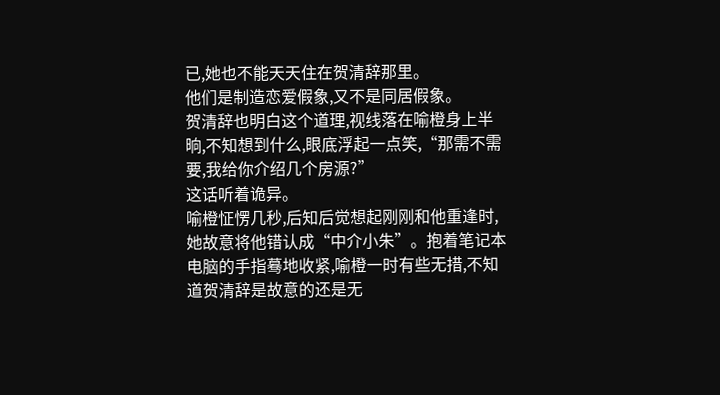已,她也不能天天住在贺清辞那里。
他们是制造恋爱假象,又不是同居假象。
贺清辞也明白这个道理,视线落在喻橙身上半晌,不知想到什么,眼底浮起一点笑,“那需不需要,我给你介绍几个房源?”
这话听着诡异。
喻橙怔愣几秒,后知后觉想起刚刚和他重逢时,她故意将他错认成“中介小朱”。抱着笔记本电脑的手指蓦地收紧,喻橙一时有些无措,不知道贺清辞是故意的还是无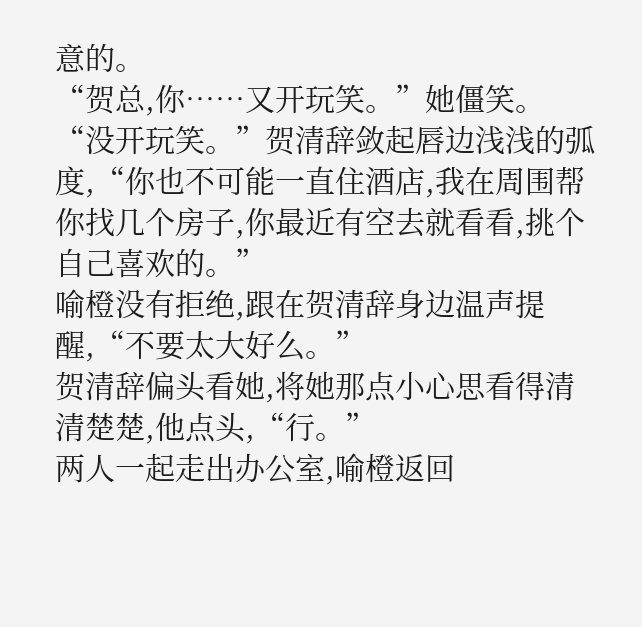意的。
“贺总,你……又开玩笑。”她僵笑。
“没开玩笑。”贺清辞敛起唇边浅浅的弧度,“你也不可能一直住酒店,我在周围帮你找几个房子,你最近有空去就看看,挑个自己喜欢的。”
喻橙没有拒绝,跟在贺清辞身边温声提醒,“不要太大好么。”
贺清辞偏头看她,将她那点小心思看得清清楚楚,他点头,“行。”
两人一起走出办公室,喻橙返回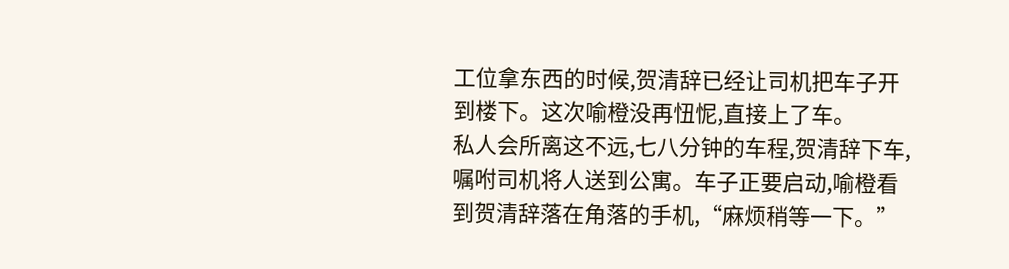工位拿东西的时候,贺清辞已经让司机把车子开到楼下。这次喻橙没再忸怩,直接上了车。
私人会所离这不远,七八分钟的车程,贺清辞下车,嘱咐司机将人送到公寓。车子正要启动,喻橙看到贺清辞落在角落的手机,“麻烦稍等一下。”